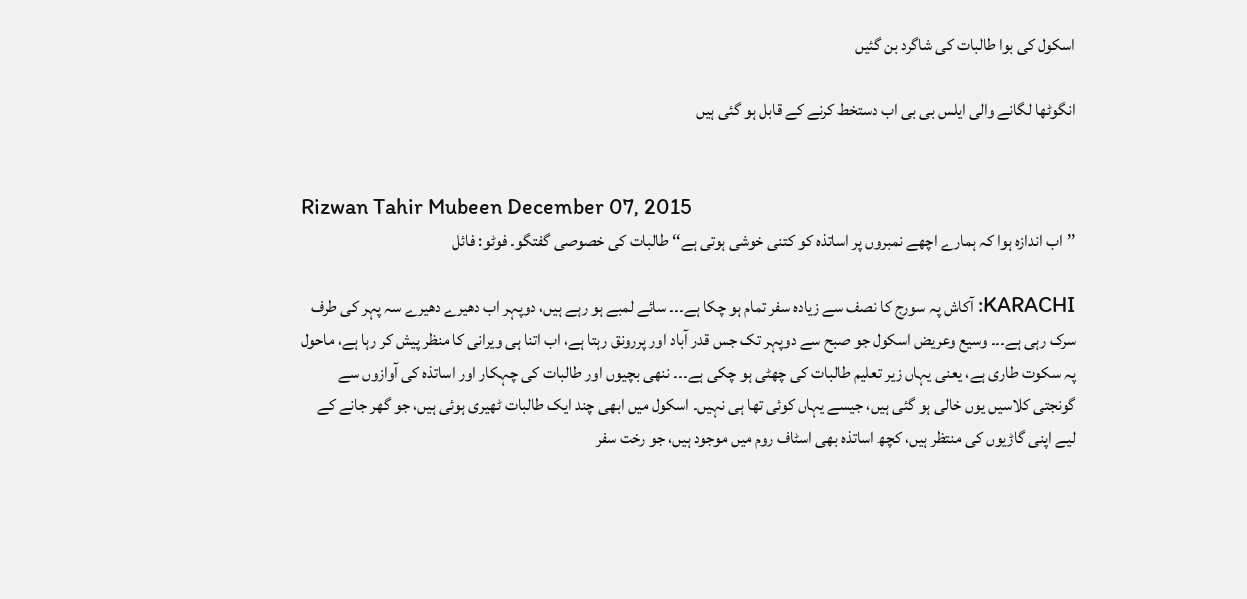اسکول کی بوا طالبات کی شاگرد بن گئیں

انگوٹھا لگانے والی ایلس بی بی اب دستخط کرنے کے قابل ہو گئی ہیں


Rizwan Tahir Mubeen December 07, 2015
’’اب اندازہ ہوا کہ ہمارے اچھے نمبروں پر اساتذہ کو کتنی خوشی ہوتی ہے‘‘ طالبات کی خصوصی گفتگو۔ فوٹو: فائل

KARACHI: آکاش پہ سورج کا نصف سے زیادہ سفر تمام ہو چکا ہے۔۔۔ سائے لمبے ہو رہے ہیں، دوپہر اب دھیرے دھیرے سہ پہر کی طرف سرک رہی ہے۔۔۔ وسیع وعریض اسکول جو صبح سے دوپہر تک جس قدر آباد اور پررونق رہتا ہے، اب اتنا ہی ویرانی کا منظر پیش کر رہا ہے، ماحول پہ سکوت طاری ہے، یعنی یہاں زیر تعلیم طالبات کی چھٹی ہو چکی ہے۔۔۔ ننھی بچیوں اور طالبات کی چہکار اور اساتذہ کی آوازوں سے گونجتی کلاسیں یوں خالی ہو گئی ہیں، جیسے یہاں کوئی تھا ہی نہیں۔ اسکول میں ابھی چند ایک طالبات ٹھیری ہوئی ہیں، جو گھر جانے کے لیے اپنی گاڑیوں کی منتظر ہیں، کچھ اساتذہ بھی اسٹاف روم میں موجود ہیں، جو رخت سفر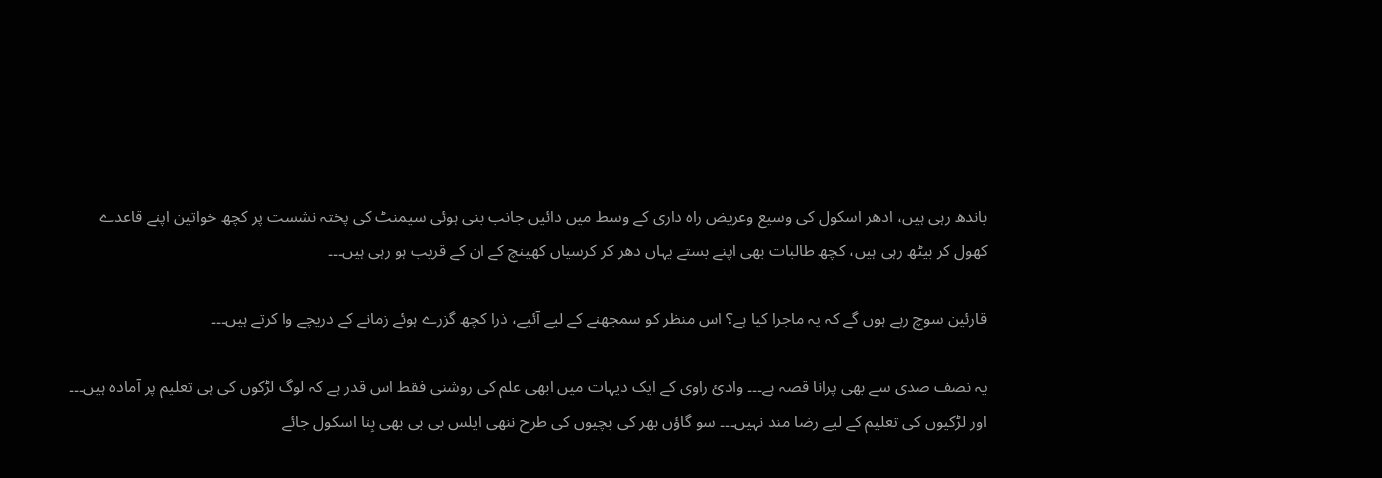باندھ رہی ہیں، ادھر اسکول کی وسیع وعریض راہ داری کے وسط میں دائیں جانب بنی ہوئی سیمنٹ کی پختہ نشست پر کچھ خواتین اپنے قاعدے کھول کر بیٹھ رہی ہیں، کچھ طالبات بھی اپنے بستے یہاں دھر کر کرسیاں کھینچ کے ان کے قریب ہو رہی ہیں۔۔۔

قارئین سوچ رہے ہوں گے کہ یہ ماجرا کیا ہے؟ اس منظر کو سمجھنے کے لیے آئیے، ذرا کچھ گزرے ہوئے زمانے کے دریچے وا کرتے ہیں۔۔۔

یہ نصف صدی سے بھی پرانا قصہ ہے۔۔۔ وادیٔ راوی کے ایک دیہات میں ابھی علم کی روشنی فقط اس قدر ہے کہ لوگ لڑکوں کی ہی تعلیم پر آمادہ ہیں۔۔۔ اور لڑکیوں کی تعلیم کے لیے رضا مند نہیں۔۔۔ سو گاؤں بھر کی بچیوں کی طرح ننھی ایلس بی بی بھی بِنا اسکول جائے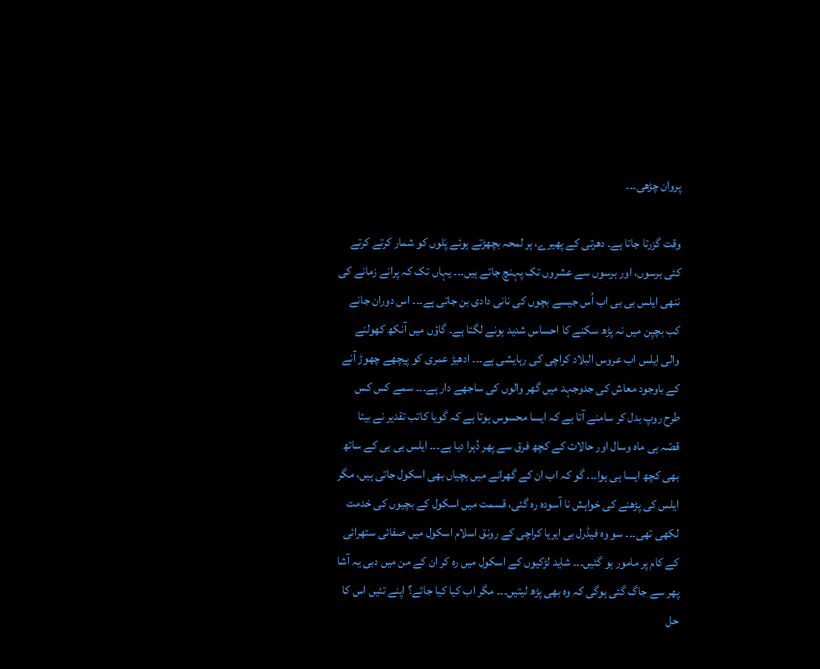پروان چڑھی۔۔۔

وقت گزرتا جاتا ہے۔ دھرتی کے پھیرے، ہر لمحہ بچھڑتے ہوئے پَلوں کو شمار کرتے کرتے کئی برسوں، اور برسوں سے عشروں تک پہنچ جاتے ہیں۔۔۔ یہاں تک کہ پرانے زمانے کی ننھی ایلس بی بی اب اُس جیسے بچوں کی نانی دادی بن جاتی ہے۔۔۔ اس دوران جانے کب بچپن میں نہ پڑھ سکنے کا احساس شدید ہونے لگتا ہے۔ گاؤں میں آنکھ کھولنے والی ایلس اب عروس البلاد کراچی کی رہایشی ہے۔۔۔ ادھیڑ عمری کو پیچھے چھوڑ آنے کے باوجود معاش کی جدوجہد میں گھر والوں کی ساجھے دار ہے۔۔۔ سمے کس کس طرح روپ بدل کر سامنے آتا ہے کہ ایسا محسوس ہوتا ہے کہ گویا کاتب تقدیر نے بیتا قصّہ ہی ماہ وسال اور حالات کے کچھ فرق سے پھر دُہرا دیا ہے۔۔۔ ایلس بی بی کے ساتھ بھی کچھ ایسا ہی ہوا۔۔۔ گو کہ اب ان کے گھرانے میں بچیاں بھی اسکول جاتی ہیں، مگر ایلس کی پڑھنے کی خواہش نا آسودہ رہ گئی، قسمت میں اسکول کے بچیوں کی خدمت لکھی تھی۔۔۔ سو وہ فیڈرل بی ایریا کراچی کے رونق اسلام اسکول میں صفائی ستھرائی کے کام پر مامور ہو گئیں۔۔۔ شاید لڑکیوں کے اسکول میں رہ کر ان کے من میں دبی یہ آشا پھر سے جاگ گئی ہوگی کہ وہ بھی پڑھ لیتیں۔۔۔ مگر اب کیا کیا جائے؟ اپنے تئیں اس کا حل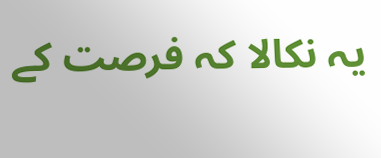یہ نکالا کہ فرصت کے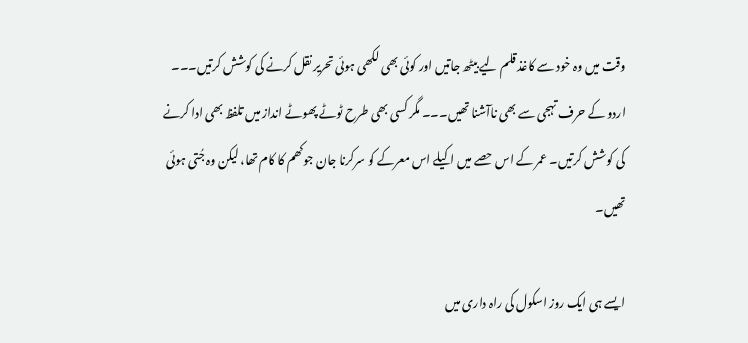وقت میں وہ خود سے کاغذ قلم لیے بیٹھ جاتیں اور کوئی بھی لکھی ہوئی تحریر نقل کرنے کی کوشش کرتیں۔۔۔ اردو کے حرف تہجی سے بھی ناآشنا تھیں۔۔۔ مگر کسی بھی طرح ٹوٹے پھوٹے انداز میں تلفظ بھی ادا کرنے کی کوشش کرتیں۔ عمر کے اس حصے میں اکیلے اس معرکے کو سرکرنا جان جوکھم کا کام تھا، لیکن وہ جُتی ہوئی تھیں۔

ایسے ہی ایک روز اسکول کی راہ داری میں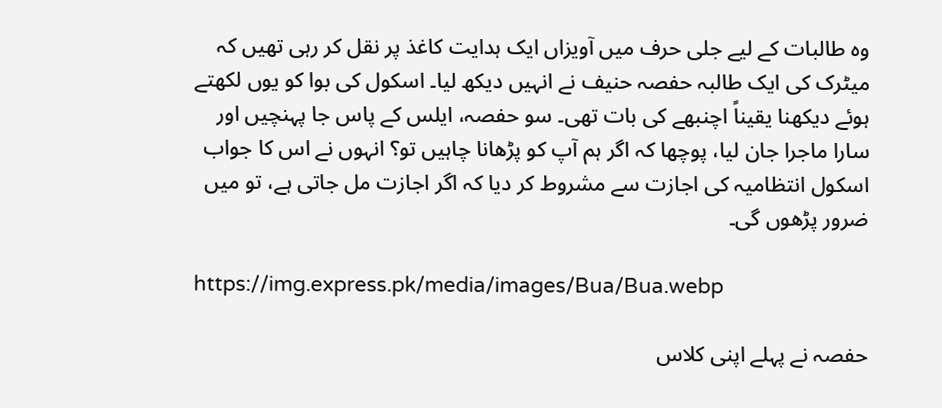وہ طالبات کے لیے جلی حرف میں آویزاں ایک ہدایت کاغذ پر نقل کر رہی تھیں کہ میٹرک کی ایک طالبہ حفصہ حنیف نے انہیں دیکھ لیا۔ اسکول کی بوا کو یوں لکھتے ہوئے دیکھنا یقیناً اچنبھے کی بات تھی۔ سو حفصہ، ایلس کے پاس جا پہنچیں اور سارا ماجرا جان لیا، پوچھا کہ اگر ہم آپ کو پڑھانا چاہیں تو؟ انہوں نے اس کا جواب اسکول انتظامیہ کی اجازت سے مشروط کر دیا کہ اگر اجازت مل جاتی ہے، تو میں ضرور پڑھوں گی۔

https://img.express.pk/media/images/Bua/Bua.webp

حفصہ نے پہلے اپنی کلاس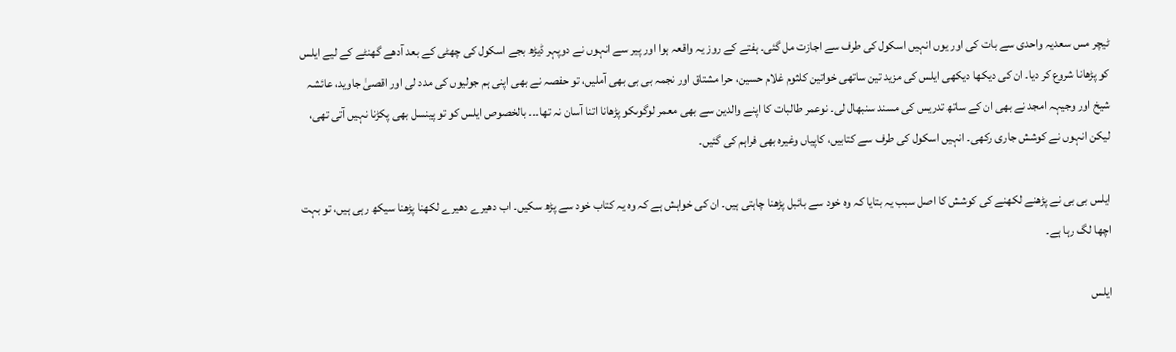ٹیچر مس سعدیہ واحدی سے بات کی اور یوں انہیں اسکول کی طرف سے اجازت مل گئی۔ ہفتے کے روز یہ واقعہ ہوا اور پیر سے انہوں نے دوپہر ڈیڑھ بجے اسکول کی چھٹی کے بعد آدھے گھنٹے کے لیے ایلس کو پڑھانا شروع کر دیا۔ ان کی دیکھا دیکھی ایلس کی مزید تین ساتھی خواتین کلثوم غلام حسین، حرا مشتاق اور نجمہ بی بی بھی آملیں، تو حفصہ نے بھی اپنی ہم جولیوں کی مدد لی اور اقصیٰ جاوید، عائشہ شیخ اور وجیہہ امجد نے بھی ان کے ساتھ تدریس کی مسند سنبھال لی۔ نوعمر طالبات کا اپنے والدین سے بھی معمر لوگوںکو پڑھانا اتنا آسان نہ تھا۔۔۔ بالخصوص ایلس کو تو پینسل بھی پکڑنا نہیں آتی تھی، لیکن انہوں نے کوشش جاری رکھی۔ انہیں اسکول کی طرف سے کتابیں، کاپیاں وغیرہ بھی فراہم کی گئیں۔

ایلس بی بی نے پڑھنے لکھنے کی کوشش کا اصل سبب یہ بتایا کہ وہ خود سے بائبل پڑھنا چاہتی ہیں۔ ان کی خواہش ہے کہ وہ یہ کتاب خود سے پڑھ سکیں۔ اب دھیرے دھیرے لکھنا پڑھنا سیکھ رہی ہیں، تو بہت اچھا لگ رہا ہے۔

ایلس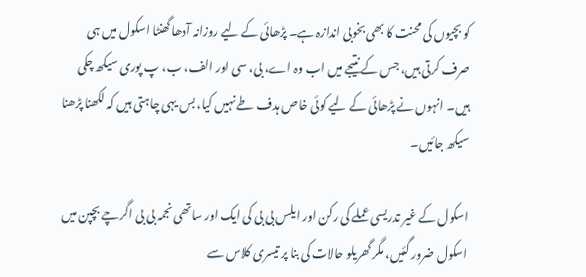کو بچیوں کی محنت کا بھی بخوبی اندازہ ہے۔ پڑھائی کے لیے روزانہ آدھا گھنٹا اسکول میں ہی صرف کرتی ہیں، جس کے نتیجے میں اب وہ اے، بی، سی اور الف، ب، پ پوری سیکھ چکی ہیں۔ انہوں نے پڑھائی کے لیے کوئی خاص ہدف طے نہیں کیا، بس یہی چاہتی ہیں کہ لکھنا پڑھنا سیکھ جائیں۔

اسکول کے غیر تدریسی عملے کی رکن اور ایلس بی بی کی ایک اور ساتھی نجمہ بی بی اگرچے بچپن میں اسکول ضرور گئیں، مگر گھریلو حالات کی بنا پر تیسری کلاس سے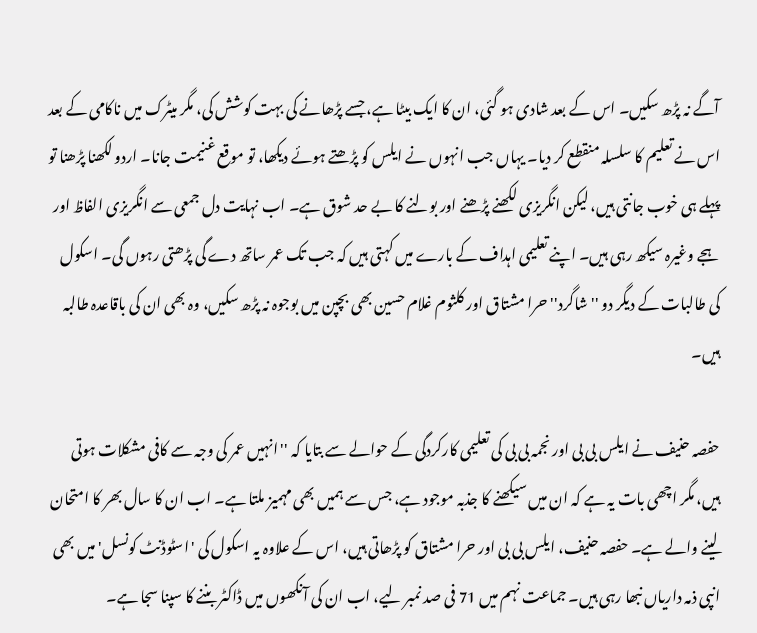آگے نہ پڑھ سکیں۔ اس کے بعد شادی ہو گئی، ان کا ایک بیٹا ہے، جسے پڑھانے کی بہت کوشش کی، مگر میٹرک میں ناکامی کے بعد اس نے تعلیم کا سلسلہ منقطع کر دیا۔ یہاں جب انہوں نے ایلس کو پڑھتے ہوئے دیکھا، تو موقع غنیمت جانا۔ اردو لکھنا پڑھنا تو پہلے ہی خوب جانتی ہیں، لیکن انگریزی لکھنے پڑھنے اور بولنے کا بے حد شوق ہے۔ اب نہایت دل جمعی سے انگریزی الفاظ اور ہجے وغیرہ سیکھ رہی ہیں۔ اپنے تعلیمی اہداف کے بارے میں کہتی ہیں کہ جب تک عمر ساتھ دے گی پڑھتی رہوں گی۔ اسکول کی طالبات کے دیگر دو ''شاگرد'' حرا مشتاق اور کلثوم غلام حسین بھی بچپن میں بوجوہ نہ پڑھ سکیں، وہ بھی ان کی باقاعدہ طالبہ ہیں۔

حفصہ حنیف نے ایلس بی بی اور نجمہ بی بی کی تعلیمی کارکردگی کے حوالے سے بتایا کہ ''انہیں عمر کی وجہ سے کافی مشکلات ہوتی ہیں، مگر اچھی بات یہ ہے کہ ان میں سیکھنے کا جذبہ موجود ہے، جس سے ہمیں بھی مہمیز ملتا ہے۔ اب ان کا سال بھر کا امتحان لینے والے ہے۔ حفصہ حنیف، ایلس بی بی اور حرا مشتاق کو پڑھاتی ہیں، اس کے علاوہ یہ اسکول کی 'اسٹوڈنٹ کونسل' میں بھی انپی ذمہ داریاں نبھا رہی ہیں۔ جماعت نہم میں 71 فی صد نمبر لیے، اب ان کی آنکھوں میں ڈاکٹر بننے کا سپنا سجا ہے۔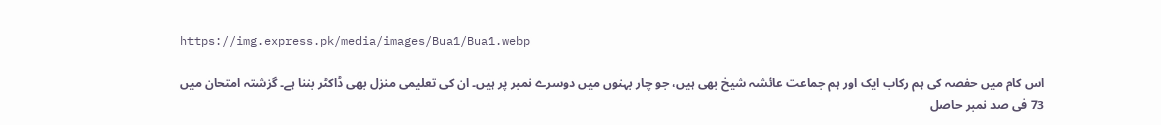https://img.express.pk/media/images/Bua1/Bua1.webp

اس کام میں حفصہ کی ہم رکاب ایک اور ہم جماعت عائشہ شیخ بھی ہیں، جو چار بہنوں میں دوسرے نمبر پر ہیں۔ ان کی تعلیمی منزل بھی ڈاکٹر بننا ہے۔ گزشتہ امتحان میں 73 فی صد نمبر حاصل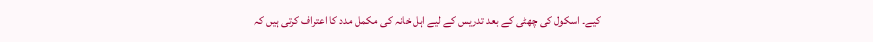کیے۔ اسکول کی چھٹی کے بعد تدریس کے لیے اہل خانہ کی مکمل مدد کا اعتراف کرتی ہیں کہ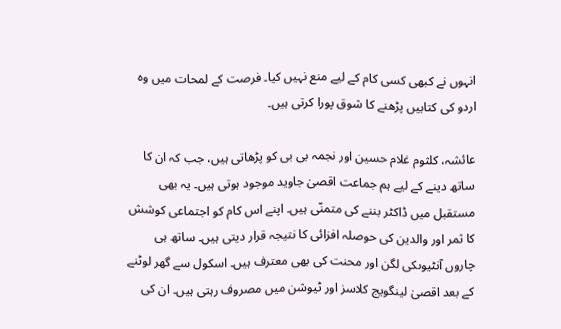انہوں نے کبھی کسی کام کے لیے منع نہیں کیا۔ فرصت کے لمحات میں وہ اردو کی کتابیں پڑھنے کا شوق پورا کرتی ہیں۔

عائشہ، کلثوم غلام حسین اور نجمہ بی بی کو پڑھاتی ہیں، جب کہ ان کا ساتھ دینے کے لیے ہم جماعت اقصیٰ جاوید موجود ہوتی ہیں۔ یہ بھی مستقبل میں ڈاکٹر بننے کی متمنّی ہیں۔ اپنے اس کام کو اجتماعی کوشش کا ثمر اور والدین کی حوصلہ افزائی کا نتیجہ قرار دیتی ہیں۔ ساتھ ہی چاروں آنٹیوںکی لگن اور محنت کی بھی معترف ہیں۔ اسکول سے گھر لوٹنے کے بعد اقصیٰ لینگویج کلاسز اور ٹیوشن میں مصروف رہتی ہیں۔ ان کی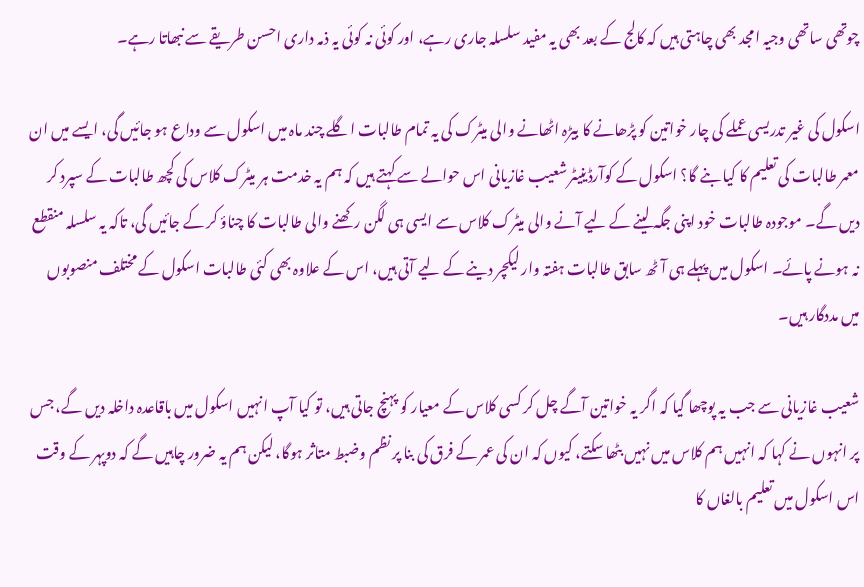چوتھی ساتھی وجیہ امجد بھی چاہتی ہیں کہ کالج کے بعد بھی یہ مفید سلسلہ جاری رہے، اور کوئی نہ کوئی یہ ذمہ داری احسن طریقے سے نبھاتا رہے۔

اسکول کی غیر تدریسی عملے کی چار خواتین کو پڑھانے کا بیڑہ اٹھانے والی میٹرک کی یہ تمام طالبات اگلے چند ماہ میں اسکول سے وداع ہو جائیں گی، ایسے میں ان معمر طالبات کی تعلیم کا کیا بنے گا؟ اسکول کے کوآرڈینیٹر شعیب غازیانی اس حوالے سے کہتے ہیں کہ ہم یہ خدمت ہر میٹرک کلاس کی کچھ طالبات کے سپرد کر دیں گے۔ موجودہ طالبات خود اپنی جگہ لینے کے لیے آنے والی میٹرک کلاس سے ایسی ہی لگن رکھنے والی طالبات کا چناؤ کر کے جائیں گی، تاکہ یہ سلسلہ منقطع نہ ہونے پائے۔ اسکول میں پہلے ہی آٹھ سابق طالبات ہفتہ وار لیکچر دینے کے لیے آتی ہیں، اس کے علاوہ بھی کئی طالبات اسکول کے مختلف منصوبوں میں مددگار ہیں۔

شعیب غازیانی سے جب یہ پوچھا گیا کہ اگر یہ خواتین آگے چل کر کسی کلاس کے معیار کو پہنچ جاتی ہیں، تو کیا آپ انہیں اسکول میں باقاعدہ داخلہ دیں گے، جس پر انہوں نے کہا کہ انہیں ہم کلاس میں نہیں بٹھا سکتے، کیوں کہ ان کی عمر کے فرق کی بنا پر نظم وضبط متاثر ہوگا، لیکن ہم یہ ضرور چاہیں گے کہ دوپہر کے وقت اس اسکول میں تعلیم بالغاں کا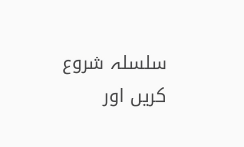سلسلہ شروع کریں اور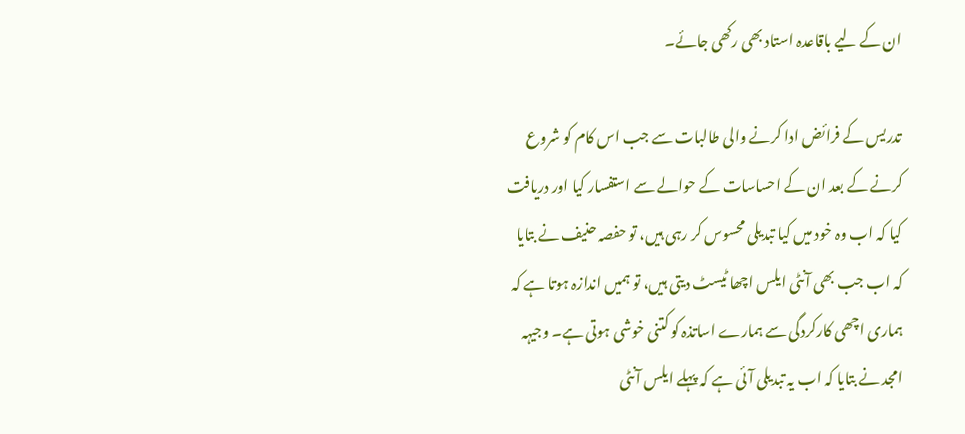ان کے لیے باقاعدہ استاد بھی رکھی جائے۔

تدریس کے فرائض ادا کرنے والی طالبات سے جب اس کام کو شروع کرنے کے بعد ان کے احساسات کے حوالے سے استفسار کیا اور دریافت کیا کہ اب وہ خود میں کیا تبدیلی محسوس کر رہی ہیں، تو حفصہ حنیف نے بتایا کہ اب جب بھی آنٹی ایلس اچھا ٹیسٹ دیتی ہیں، تو ہمیں اندازہ ہوتا ہے کہ ہماری اچھی کارکردگی سے ہمارے اساتذہ کو کتنی خوشی ہوتی ہے۔ وجیہہ امجد نے بتایا کہ اب یہ تبدیلی آئی ہے کہ پہلے ایلس آنٹی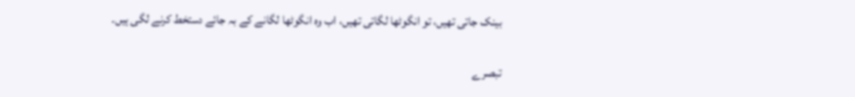بینک جاتی تھیں، تو انگوٹھا لگاتی تھیں، اب وہ انگوٹھا لگانے کے بہ جائے دستخط کرنے لگی ہیں۔

تبصرے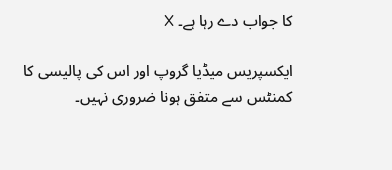کا جواب دے رہا ہے۔ X

ایکسپریس میڈیا گروپ اور اس کی پالیسی کا کمنٹس سے متفق ہونا ضروری نہیں۔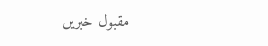مقبول خبریں